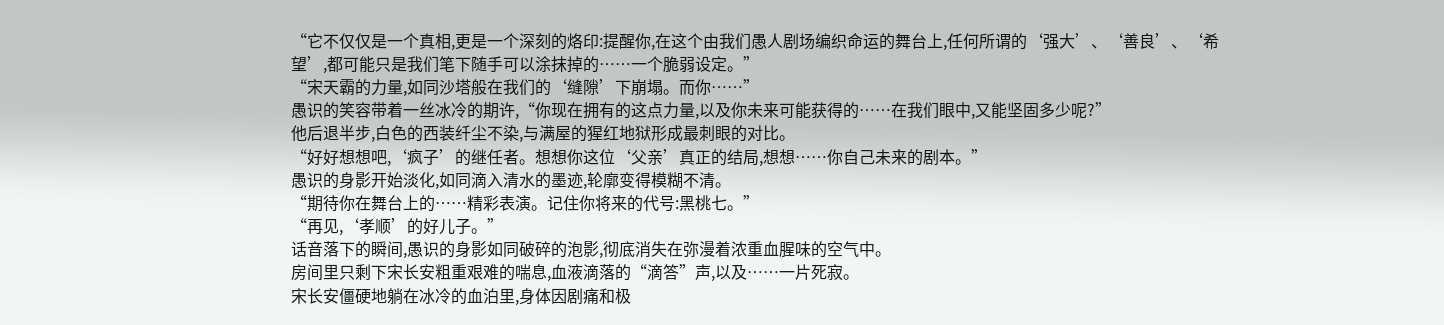“它不仅仅是一个真相,更是一个深刻的烙印:提醒你,在这个由我们愚人剧场编织命运的舞台上,任何所谓的‘强大’、‘善良’、‘希望’,都可能只是我们笔下随手可以涂抹掉的……一个脆弱设定。”
“宋天霸的力量,如同沙塔般在我们的‘缝隙’下崩塌。而你……”
愚识的笑容带着一丝冰冷的期许,“你现在拥有的这点力量,以及你未来可能获得的……在我们眼中,又能坚固多少呢?”
他后退半步,白色的西装纤尘不染,与满屋的猩红地狱形成最刺眼的对比。
“好好想想吧,‘疯子’的继任者。想想你这位‘父亲’真正的结局,想想……你自己未来的剧本。”
愚识的身影开始淡化,如同滴入清水的墨迹,轮廓变得模糊不清。
“期待你在舞台上的……精彩表演。记住你将来的代号:黑桃七。”
“再见,‘孝顺’的好儿子。”
话音落下的瞬间,愚识的身影如同破碎的泡影,彻底消失在弥漫着浓重血腥味的空气中。
房间里只剩下宋长安粗重艰难的喘息,血液滴落的“滴答”声,以及……一片死寂。
宋长安僵硬地躺在冰冷的血泊里,身体因剧痛和极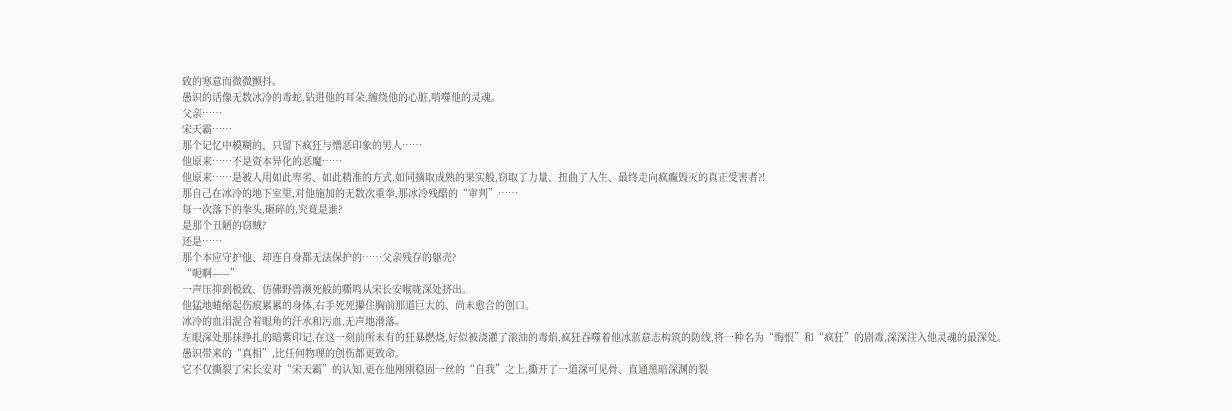致的寒意而微微颤抖。
愚识的话像无数冰冷的毒蛇,钻进他的耳朵,缠绕他的心脏,啃噬他的灵魂。
父亲……
宋天霸……
那个记忆中模糊的、只留下疯狂与憎恶印象的男人……
他原来……不是资本异化的恶魔……
他原来……是被人用如此卑劣、如此精准的方式,如同摘取成熟的果实般,窃取了力量、扭曲了人生、最终走向疯癫毁灭的真正受害者?!
那自己在冰冷的地下室里,对他施加的无数次重拳,那冰冷残酷的“审判”……
每一次落下的拳头,砸碎的,究竟是谁?
是那个丑陋的窃贼?
还是……
那个本应守护他、却连自身都无法保护的……父亲残存的躯壳?
“呃啊——”
一声压抑到极致、仿佛野兽濒死般的嘶鸣从宋长安喉咙深处挤出。
他猛地蜷缩起伤痕累累的身体,右手死死攥住胸前那道巨大的、尚未愈合的创口。
冰冷的血泪混合着眼角的汗水和污血,无声地滑落。
左眼深处那抹挣扎的暗紫印记,在这一刻前所未有的狂暴燃烧,好似被浇灌了滚油的毒焰,疯狂吞噬着他冰蓝意志构筑的防线,将一种名为“悔恨”和“疯狂”的剧毒,深深注入他灵魂的最深处。
愚识带来的“真相”,比任何物理的创伤都更致命。
它不仅撕裂了宋长安对“宋天霸”的认知,更在他刚刚稳固一丝的“自我”之上,撕开了一道深可见骨、直通黑暗深渊的裂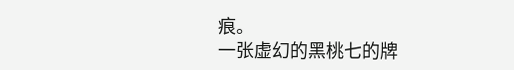痕。
一张虚幻的黑桃七的牌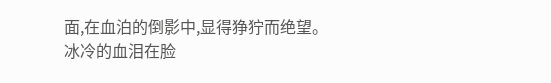面,在血泊的倒影中,显得狰狞而绝望。
冰冷的血泪在脸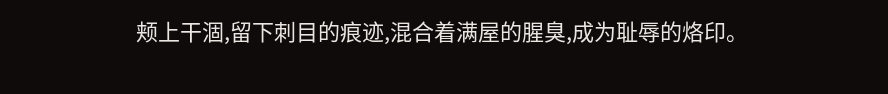颊上干涸,留下刺目的痕迹,混合着满屋的腥臭,成为耻辱的烙印。